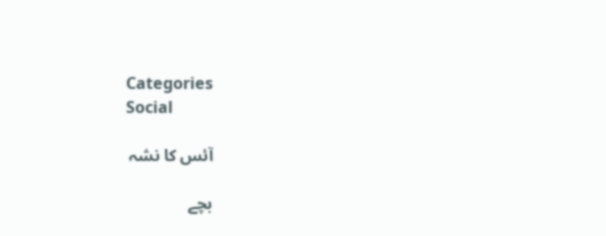Categories
Social

آئس کا نشہ

بچے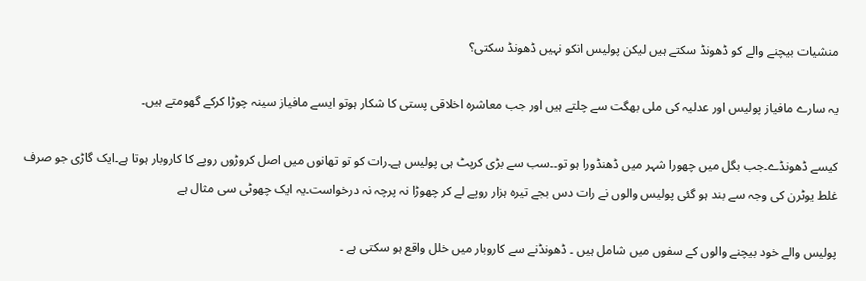منشیات بیچنے والے کو ڈھونڈ سکتے ہیں لیکن پولیس انکو نہیں ڈھونڈ سکتی؟

یہ سارے مافیاز پولیس اور عدلیہ کی ملی بھگت سے چلتے ہیں اور جب معاشرہ اخلاقی پستی کا شکار ہوتو ایسے مافیاز سینہ چوڑا کرکے گھومتے ہیں۔

کیسے ڈھونڈے۔جب بگل میں چھورا شہر میں ڈھنڈورا ہو تو۔۔سب سے بڑی کرپٹ ہی پولیس ہے۔رات کو تو تھانوں میں اصل کروڑوں روپے کا کاروبار ہوتا ہے۔ایک گاڑی جو صرف غلط یوٹرن کی وجہ سے بند ہو گئی پولیس والوں نے رات دس بجے تیرہ ہزار روپے لے کر چھوڑا نہ پرچہ نہ درخواست۔یہ ایک چھوٹی سی مثال ہے

پولیس والے خود بیچنے والوں کے سفوں میں شامل ہیں ۔ ڈھونڈنے سے کاروبار میں خلل واقع ہو سکتی ہے ۔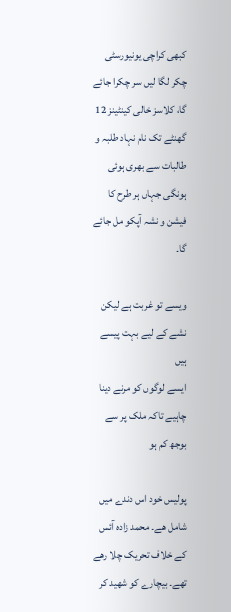کبھی کراچی یونیورسٹی چکر لگا لیں سر چکرا جائے گا، کلاسز خالی کینٹینز 12 گھنٹے تک نام نہاد طلبہ و طالبات سے بھری ہوئی ہونگی جہاں ہر طرح کا فیشن و نشہ آپکو مل جائے گا۔

ویسے تو غربت ہے لیکن نشے کے لیے بہت پیسے ہیں
ایسے لوگوں کو مرنے دینا چاہیے تاکہ ملک پر سے بوجھ کم ہو

پولیس خود اس دندے میں شامل ھے۔ محمد زادہ آئس کے خلاف تحریک چلا رھے تھے۔ بیچارے کو شھید کر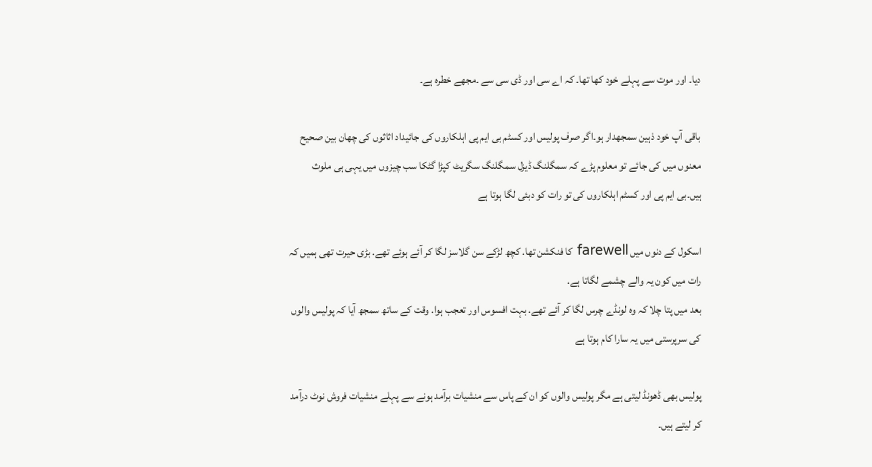دیا۔ اور موت سے پہلے خود کھا تھا۔ کہ اے سی اور ڈی سی سے ۔مجھے خطرہ ہے۔

باقی آپ خود ذہین سمجھدار ہو۔اگر صرف پولیس اور کسٹم بی ایم پی اہلکاروں کی جائیداد اثاثوں کی چھان بین صحیح معنوں میں کی جائے تو معلوم پڑے کہ سمگلنگ ڈیزل سمگلنگ سگریٹ کپڑا گٹکا سب چیزوں میں یہی ہی ملوث ہیں۔بی ایم پی اور کسٹم اہلکاروں کی تو رات کو دبئی لگا ہوتا ہے

اسکول کے دنوں میں farewell کا فنکشن تھا. کچھ لڑکے سن گلاسز لگا کر آئے ہوئے تھے. بڑی حیرت تھی ہمیں کہ رات میں کون یہ والے چشمے لگاتا ہے.
بعد میں پتا چلا کہ وہ لونڈے چرس لگا کر آئے تھے. بہت افسوس اور تعجب ہوا. وقت کے ساتھ سمجھ آیا کہ پولیس والوں کی سرپرستی میں یہ سارا کام ہوتا ہے

پولیس بھی ڈھونڈ لیتی ہے مگر پولیس والوں کو ان کے پاس سے منشیات برآمد ہونے سے پہلے منشیات فروش نوٹ درآمد کر لیتے ہیں۔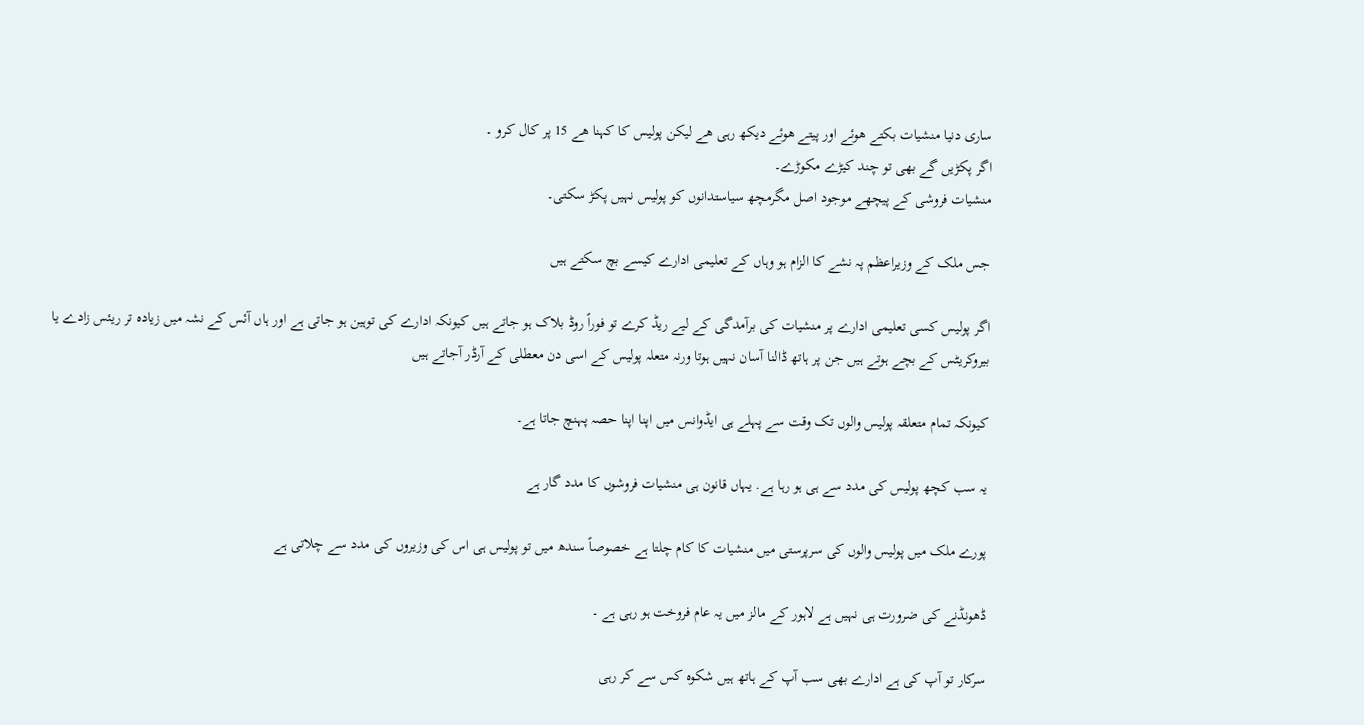ساری دنیا منشیات بکتے ھوئے اور پیتے ھوئے دیکھ رہی ھے لیکن پولیس کا کہنا ھے 15 پر کال کرو ۔
اگر پکڑیں گے بھی تو چند کیڑے مکوڑے۔
منشیات فروشی کے پیچھے موجود اصل مگرمچھ سیاستدانوں کو پولیس نہیں پکڑ سکتی۔

جس ملک کے وزیراعظم پہ نشے کا الزام ہو وہاں کے تعلیمی ادارے کیسے بچ سکتے ہیں

اگر پولیس کسی تعلیمی ادارے پر منشیات کی برآمدگی کے لیے ریڈ کرے تو فوراً روڈ بلاک ہو جاتے ہیں کیونکہ ادارے کی توہین ہو جاتی ہے اور ہاں آئس کے نشہ میں زیادہ تر ریئس زادے یا بیروکریٹس کے بچے ہوتے ہیں جن پر ہاتھ ڈالنا آسان نہیں ہوتا ورنہ متعلہ پولیس کے اسی دن معطلی کے آرڈر آجاتے ہیں

کیونکہ تمام متعلقہ پولیس والوں تک وقت سے پہلے ہی ایڈوانس میں اپنا اپنا حصہ پہنچ جاتا ہے۔

یہ سب کچھ پولیس کی مدد سے ہی ہو رہا ہے. یہاں قانون ہی منشیات فروشوں کا مدد گار ہے

پورے ملک میں پولیس والوں کی سرپرستی میں منشیات کا کام چلتا ہے خصوصاً سندھ میں تو پولیس ہی اس کی وزیروں کی مدد سے چلاتی ہے

ڈھونڈنے کی ضرورت ہی نہیں ہے لاہور کے مالز میں یہ عام فروخت ہو رہی ہے ۔

سرکار تو آپ کی ہے ادارے بھی سب آپ کے ہاتھ ہیں شکوہ کس سے کر رہی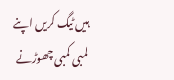ہیں ٹیگ کریں اپنے لمبی کمبی چھوڑنے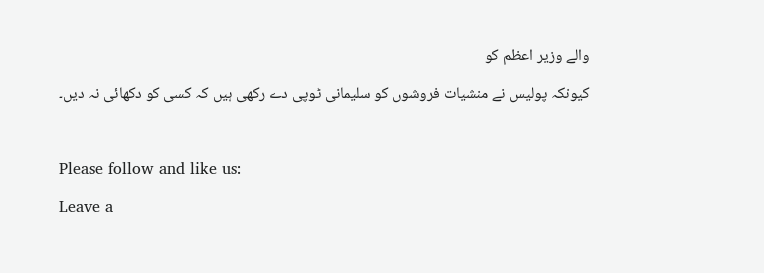والے وزیر اعظم کو

کیونکہ پولیس نے منشیات فروشوں کو سلیمانی ٹوپی دے رکھی ہیں کہ کسی کو دکھائی نہ دیں۔



Please follow and like us:

Leave a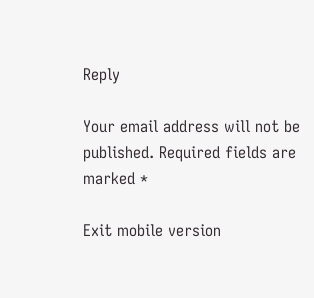Reply

Your email address will not be published. Required fields are marked *

Exit mobile version